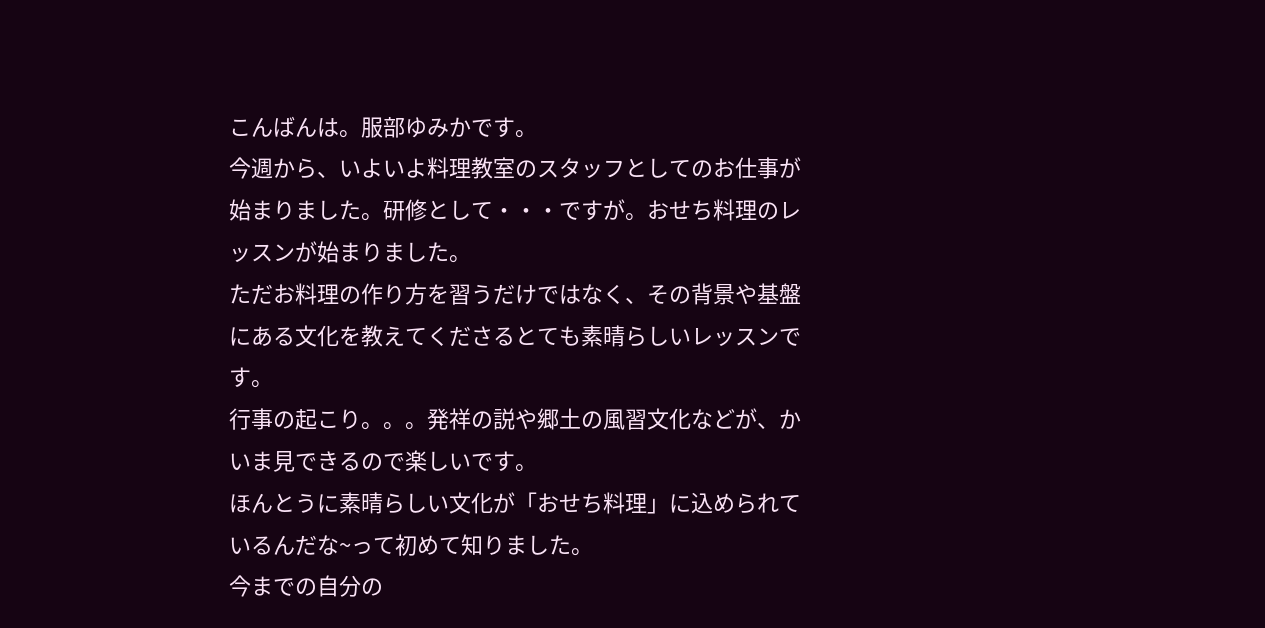こんばんは。服部ゆみかです。
今週から、いよいよ料理教室のスタッフとしてのお仕事が始まりました。研修として・・・ですが。おせち料理のレッスンが始まりました。
ただお料理の作り方を習うだけではなく、その背景や基盤にある文化を教えてくださるとても素晴らしいレッスンです。
行事の起こり。。。発祥の説や郷土の風習文化などが、かいま見できるので楽しいです。
ほんとうに素晴らしい文化が「おせち料理」に込められているんだな~って初めて知りました。
今までの自分の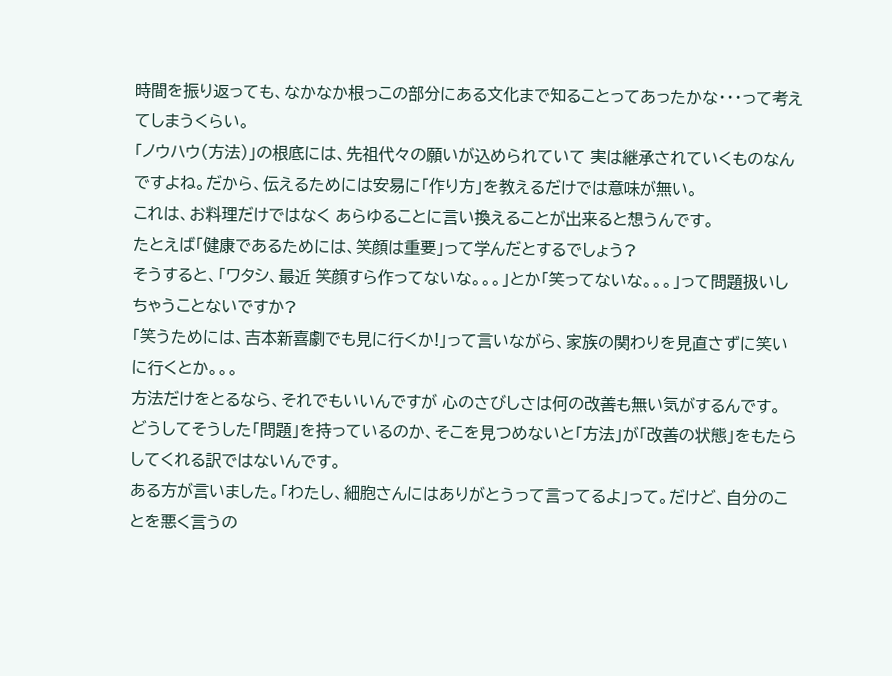時間を振り返っても、なかなか根っこの部分にある文化まで知ることってあったかな・・・って考えてしまうくらい。
「ノウハウ(方法)」の根底には、先祖代々の願いが込められていて 実は継承されていくものなんですよね。だから、伝えるためには安易に「作り方」を教えるだけでは意味が無い。
これは、お料理だけではなく あらゆることに言い換えることが出来ると想うんです。
たとえば「健康であるためには、笑顔は重要」って学んだとするでしょう?
そうすると、「ワタシ、最近 笑顔すら作ってないな。。。」とか「笑ってないな。。。」って問題扱いしちゃうことないですか?
「笑うためには、吉本新喜劇でも見に行くか!」って言いながら、家族の関わりを見直さずに笑いに行くとか。。。
方法だけをとるなら、それでもいいんですが 心のさびしさは何の改善も無い気がするんです。
どうしてそうした「問題」を持っているのか、そこを見つめないと「方法」が「改善の状態」をもたらしてくれる訳ではないんです。
ある方が言いました。「わたし、細胞さんにはありがとうって言ってるよ」って。だけど、自分のことを悪く言うの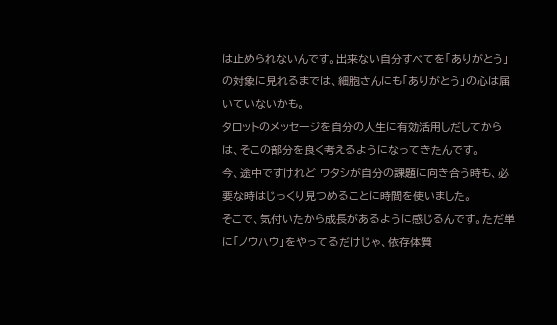は止められないんです。出来ない自分すべてを「ありがとう」の対象に見れるまでは、細胞さんにも「ありがとう」の心は届いていないかも。
タロットのメッセージを自分の人生に有効活用しだしてからは、そこの部分を良く考えるようになってきたんです。
今、途中ですけれど ワタシが自分の課題に向き合う時も、必要な時はじっくり見つめることに時間を使いました。
そこで、気付いたから成長があるように感じるんです。ただ単に「ノウハウ」をやってるだけじゃ、依存体質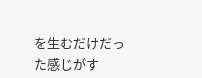を生むだけだった感じがす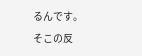るんです。
そこの反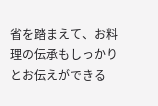省を踏まえて、お料理の伝承もしっかりとお伝えができる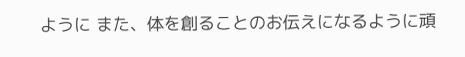ように また、体を創ることのお伝えになるように頑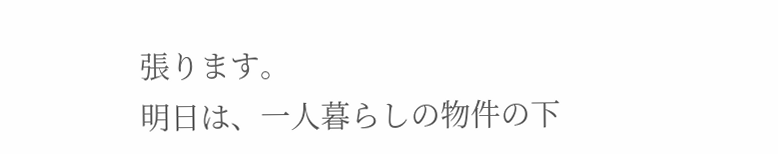張ります。
明日は、一人暮らしの物件の下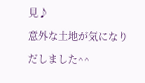見♪
意外な土地が気になりだしました^^